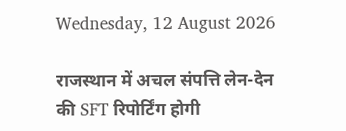Wednesday, 12 August 2026

राजस्थान में अचल संपत्ति लेन-देन की SFT रिपोर्टिंग होगी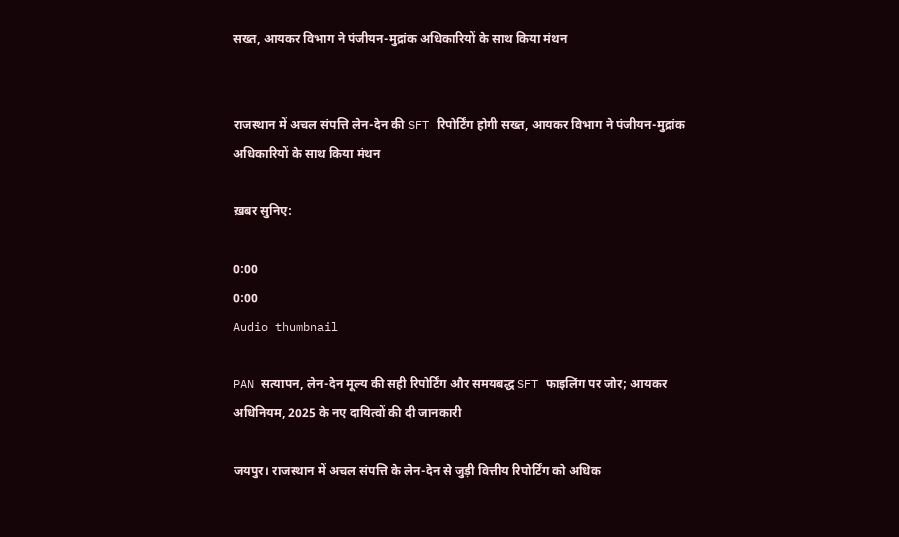सख्त, आयकर विभाग ने पंजीयन-मुद्रांक अधिकारियों के साथ किया मंथन


राजस्थान में अचल संपत्ति लेन-देन की SFT रिपोर्टिंग होगी सख्त, आयकर विभाग ने पंजीयन-मुद्रांक अधिकारियों के साथ किया मंथन

ख़बर सुनिए:

0:00
0:00
Audio thumbnail

PAN सत्यापन, लेन-देन मूल्य की सही रिपोर्टिंग और समयबद्ध SFT फाइलिंग पर जोर; आयकर अधिनियम, 2025 के नए दायित्वों की दी जानकारी

जयपुर। राजस्थान में अचल संपत्ति के लेन-देन से जुड़ी वित्तीय रिपोर्टिंग को अधिक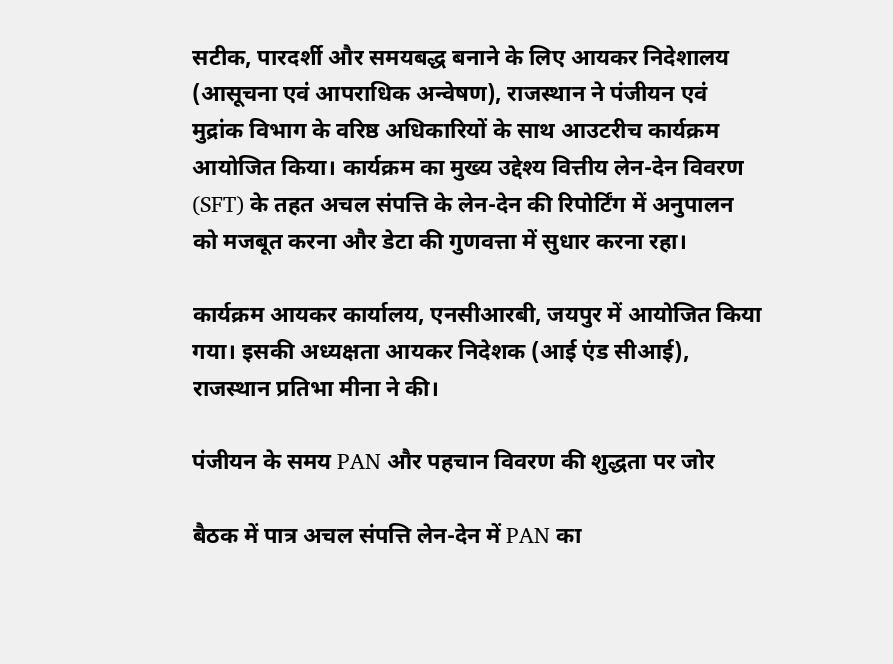सटीक, पारदर्शी और समयबद्ध बनाने के लिए आयकर निदेशालय (आसूचना एवं आपराधिक अन्वेषण), राजस्थान ने पंजीयन एवं मुद्रांक विभाग के वरिष्ठ अधिकारियों के साथ आउटरीच कार्यक्रम आयोजित किया। कार्यक्रम का मुख्य उद्देश्य वित्तीय लेन-देन विवरण (SFT) के तहत अचल संपत्ति के लेन-देन की रिपोर्टिंग में अनुपालन को मजबूत करना और डेटा की गुणवत्ता में सुधार करना रहा।

कार्यक्रम आयकर कार्यालय, एनसीआरबी, जयपुर में आयोजित किया गया। इसकी अध्यक्षता आयकर निदेशक (आई एंड सीआई), राजस्थान प्रतिभा मीना ने की।

पंजीयन के समय PAN और पहचान विवरण की शुद्धता पर जोर

बैठक में पात्र अचल संपत्ति लेन-देन में PAN का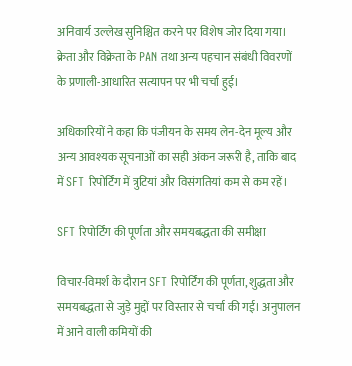अनिवार्य उल्लेख सुनिश्चित करने पर विशेष जोर दिया गया। क्रेता और विक्रेता के PAN तथा अन्य पहचान संबंधी विवरणों के प्रणाली-आधारित सत्यापन पर भी चर्चा हुई।

अधिकारियों ने कहा कि पंजीयन के समय लेन-देन मूल्य और अन्य आवश्यक सूचनाओं का सही अंकन जरूरी है, ताकि बाद में SFT रिपोर्टिंग में त्रुटियां और विसंगतियां कम से कम रहें।

SFT रिपोर्टिंग की पूर्णता और समयबद्धता की समीक्षा

विचार-विमर्श के दौरान SFT रिपोर्टिंग की पूर्णता, शुद्धता और समयबद्धता से जुड़े मुद्दों पर विस्तार से चर्चा की गई। अनुपालन में आने वाली कमियों की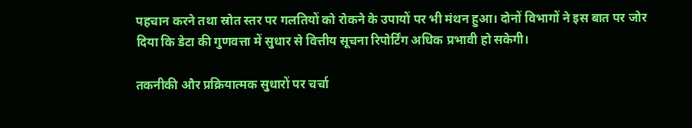पहचान करने तथा स्रोत स्तर पर गलतियों को रोकने के उपायों पर भी मंथन हुआ। दोनों विभागों ने इस बात पर जोर दिया कि डेटा की गुणवत्ता में सुधार से वित्तीय सूचना रिपोर्टिंग अधिक प्रभावी हो सकेगी।

तकनीकी और प्रक्रियात्मक सुधारों पर चर्चा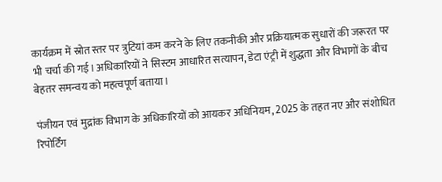कार्यक्रम में स्रोत स्तर पर त्रुटियां कम करने के लिए तकनीकी और प्रक्रियात्मक सुधारों की जरूरत पर भी चर्चा की गई। अधिकारियों ने सिस्टम आधारित सत्यापन, डेटा एंट्री में शुद्धता और विभागों के बीच बेहतर समन्वय को महत्वपूर्ण बताया।

पंजीयन एवं मुद्रांक विभाग के अधिकारियों को आयकर अधिनियम, 2025 के तहत नए और संशोधित रिपोर्टिंग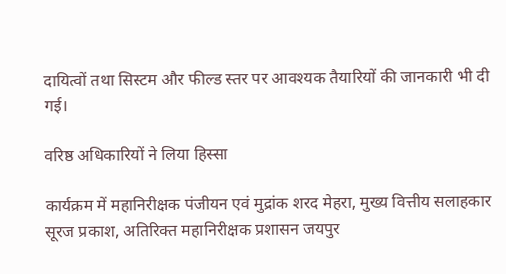दायित्वों तथा सिस्टम और फील्ड स्तर पर आवश्यक तैयारियों की जानकारी भी दी गई।

वरिष्ठ अधिकारियों ने लिया हिस्सा

कार्यक्रम में महानिरीक्षक पंजीयन एवं मुद्रांक शरद मेहरा, मुख्य वित्तीय सलाहकार सूरज प्रकाश, अतिरिक्त महानिरीक्षक प्रशासन जयपुर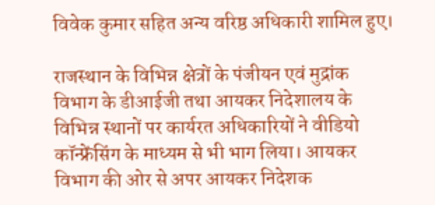विवेक कुमार सहित अन्य वरिष्ठ अधिकारी शामिल हुए।

राजस्थान के विभिन्न क्षेत्रों के पंजीयन एवं मुद्रांक विभाग के डीआईजी तथा आयकर निदेशालय के विभिन्न स्थानों पर कार्यरत अधिकारियों ने वीडियो कॉन्फ्रेंसिंग के माध्यम से भी भाग लिया। आयकर विभाग की ओर से अपर आयकर निदेशक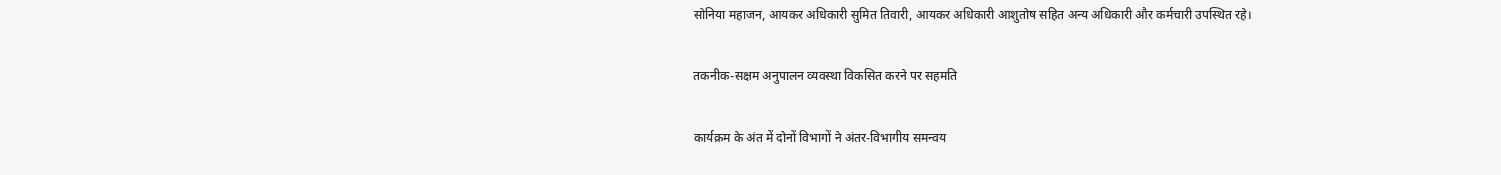सोनिया महाजन, आयकर अधिकारी सुमित तिवारी, आयकर अधिकारी आशुतोष सहित अन्य अधिकारी और कर्मचारी उपस्थित रहे।

तकनीक-सक्षम अनुपालन व्यवस्था विकसित करने पर सहमति

कार्यक्रम के अंत में दोनों विभागों ने अंतर-विभागीय समन्वय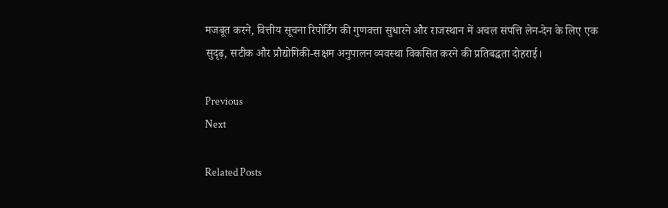मजबूत करने, वित्तीय सूचना रिपोर्टिंग की गुणवत्ता सुधारने और राजस्थान में अचल संपत्ति लेन-देन के लिए एक सुदृढ़, सटीक और प्रौद्योगिकी-सक्षम अनुपालन व्यवस्था विकसित करने की प्रतिबद्धता दोहराई।

Previous
Next

Related Posts